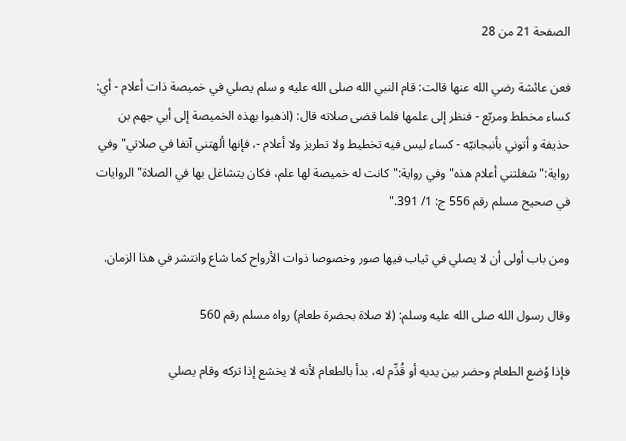الصفحة 21 من 28

فعن عائشة رضي الله عنها قالت: قام النبي الله صلى الله عليه و سلم يصلي في خميصة ذات أعلام - أي: كساء مخطط ومربّع - فنظر إلى علمها فلما قضى صلاته قال: (اذهبوا بهذه الخميصة إلى أبي جهم بن حذيفة و أتوني بأنبجانيّه - كساء ليس فيه تخطيط ولا تطريز ولا أعلام -، فإنها ألهتني آنفا في صلاتي"وفي رواية:"شغلتني أعلام هذه"وفي رواية:"كانت له خميصة لها علم، فكان يتشاغل بها في الصلاة"الروايات في صحيح مسلم رقم 556 ج: 1/ 391."

ومن باب أولى أن لا يصلي في ثياب فيها صور وخصوصا ذوات الأرواح كما شاع وانتشر في هذا الزمان.

وقال رسول الله صلى الله عليه وسلم: (لا صلاة بحضرة طعام) رواه مسلم رقم 560

فإذا وُضع الطعام وحضر بين يديه أو قُدِّم له، بدأ بالطعام لأنه لا يخشع إذا تركه وقام يصلي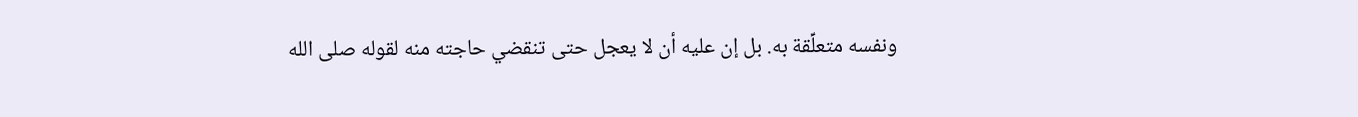ونفسه متعلِّقة به. بل إن عليه أن لا يعجل حتى تنقضي حاجته منه لقوله صلى الله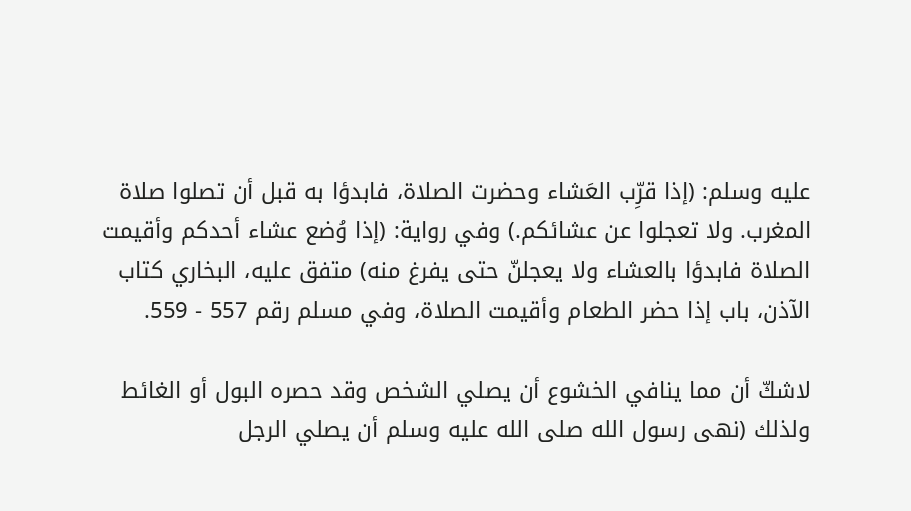عليه وسلم: (إذا قرِّب العَشاء وحضرت الصلاة، فابدؤا به قبل أن تصلوا صلاة المغرب. ولا تعجلوا عن عشائكم.) وفي رواية: (إذا وُضع عشاء أحدكم وأقيمت الصلاة فابدؤا بالعشاء ولا يعجلنّ حتى يفرغ منه) متفق عليه، البخاري كتاب الآذن، باب إذا حضر الطعام وأقيمت الصلاة، وفي مسلم رقم 557 - 559.

لاشكّ أن مما ينافي الخشوع أن يصلي الشخص وقد حصره البول أو الغائط ولذلك (نهى رسول الله صلى الله عليه وسلم أن يصلي الرجل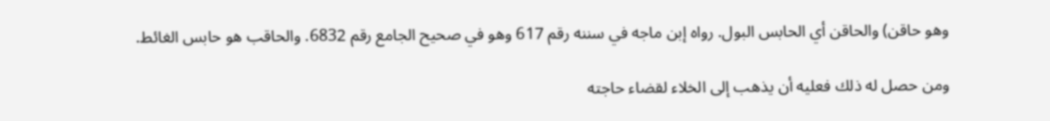وهو حاقن) والحاقن أي الحابس البول. رواه إبن ماجه في سننه رقم 617 وهو في صحيح الجامع رقم 6832. والحاقب هو حابس الغائط.

ومن حصل له ذلك فعليه أن يذهب إلى الخلاء لقضاء حاجته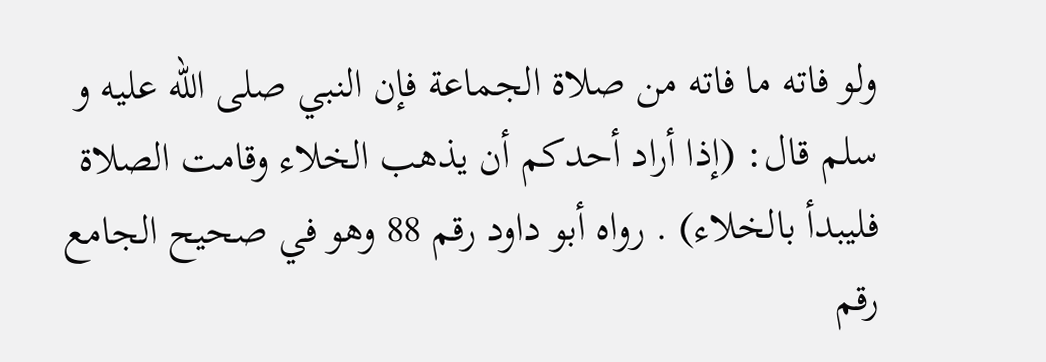ولو فاته ما فاته من صلاة الجماعة فإن النبي صلى الله عليه و سلم قال: (إذا أراد أحدكم أن يذهب الخلاء وقامت الصلاة فليبدأ بالخلاء) . رواه أبو داود رقم 88 وهو في صحيح الجامع رقم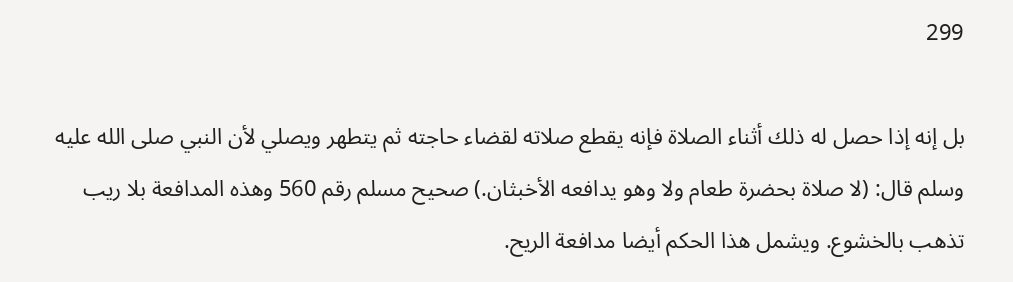299

بل إنه إذا حصل له ذلك أثناء الصلاة فإنه يقطع صلاته لقضاء حاجته ثم يتطهر ويصلي لأن النبي صلى الله عليه وسلم قال: (لا صلاة بحضرة طعام ولا وهو يدافعه الأخبثان.) صحيح مسلم رقم 560 وهذه المدافعة بلا ريب تذهب بالخشوع. ويشمل هذا الحكم أيضا مدافعة الريح.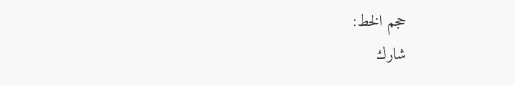حجم الخط:
شارك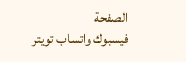الصفحة
فيسبوك واتساب تويتر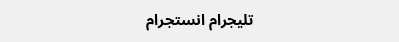تليجرام انستجرام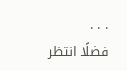. . .
فضلًا انتظر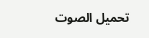تحميل الصوت